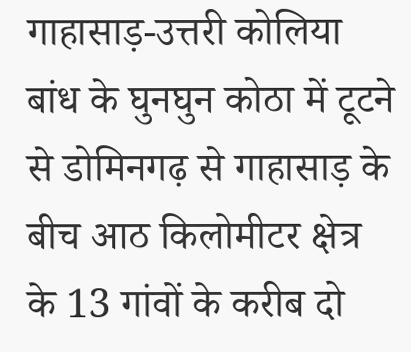गाहासाड़-उत्तरी कोलिया बांध के घुनघुन कोठा में टूटने से डोमिनगढ़ से गाहासाड़ के बीच आठ किलोमीटर क्षेत्र के 13 गांवों के करीब दो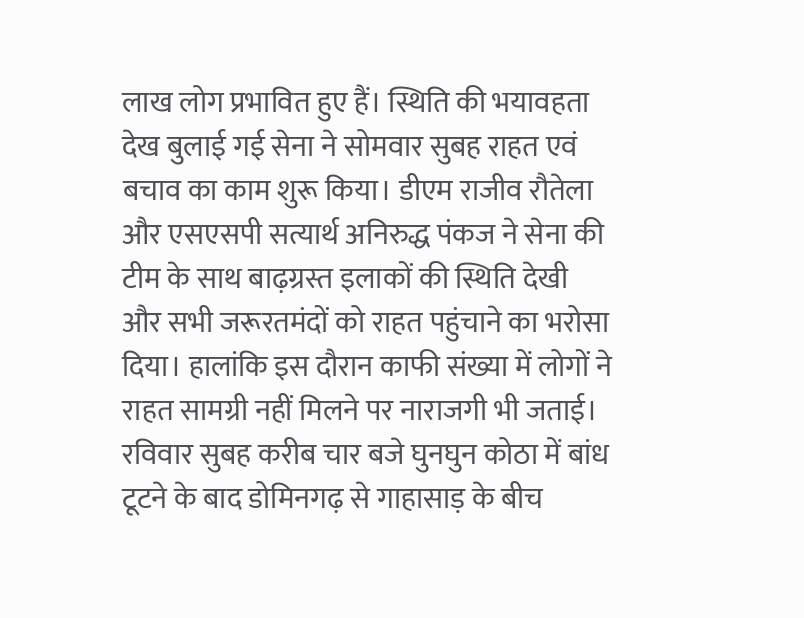लाख लोग प्रभावित हुए हैं। स्थिति की भयावहता देख बुलाई गई सेना ने सोमवार सुबह राहत एवं बचाव का काम शुरू किया। डीएम राजीव रौतेला और एसएसपी सत्यार्थ अनिरुद्ध पंकज ने सेना की टीम के साथ बाढ़ग्रस्त इलाकों की स्थिति देखी और सभी जरूरतमंदों को राहत पहुंचाने का भरोसा दिया। हालांकि इस दौरान काफी संख्या में लोगों ने राहत सामग्री नहीं मिलने पर नाराजगी भी जताई।
रविवार सुबह करीब चार बजे घुनघुन कोठा में बांध टूटने के बाद डोमिनगढ़ से गाहासाड़ के बीच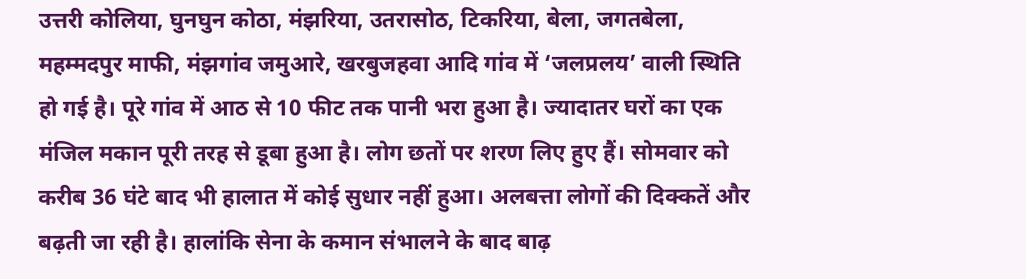उत्तरी कोलिया, घुनघुन कोठा, मंझरिया, उतरासोठ, टिकरिया, बेला, जगतबेला, महम्मदपुर माफी, मंझगांव जमुआरे, खरबुजहवा आदि गांव में ‘जलप्रलय’ वाली स्थिति हो गई है। पूरे गांव में आठ से 10 फीट तक पानी भरा हुआ है। ज्यादातर घरों का एक मंजिल मकान पूरी तरह से डूबा हुआ है। लोग छतों पर शरण लिए हुए हैं। सोमवार को करीब 36 घंटे बाद भी हालात में कोई सुधार नहीं हुआ। अलबत्ता लोगों की दिक्कतें और बढ़ती जा रही है। हालांकि सेना के कमान संभालने के बाद बाढ़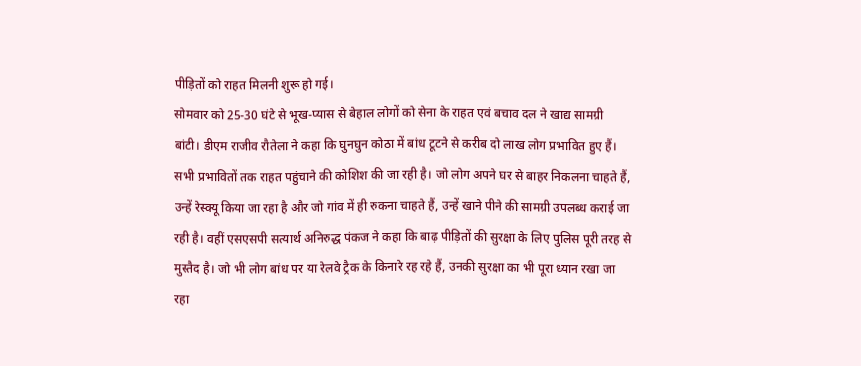पीड़ितों को राहत मिलनी शुरू हो गई।
सोमवार को 25-30 घंटे से भूख-प्यास से बेहाल लोगों को सेना के राहत एवं बचाव दल ने खाद्य सामग्री बांटी। डीएम राजीव रौतेला ने कहा कि घुनघुन कोठा में बांध टूटने से करीब दो लाख लोग प्रभावित हुए हैं। सभी प्रभावितों तक राहत पहुंचाने की कोशिश की जा रही है। जो लोग अपने घर से बाहर निकलना चाहते हैं, उन्हें रेस्क्यू किया जा रहा है और जो गांव में ही रुकना चाहते हैं, उन्हें खाने पीने की सामग्री उपलब्ध कराई जा रही है। वहीं एसएसपी सत्यार्थ अनिरुद्ध पंकज ने कहा कि बाढ़ पीड़ितों की सुरक्षा के लिए पुलिस पूरी तरह से मुस्तैद है। जो भी लोग बांध पर या रेलवे ट्रैक के किनारे रह रहे हैं, उनकी सुरक्षा का भी पूरा ध्यान रखा जा रहा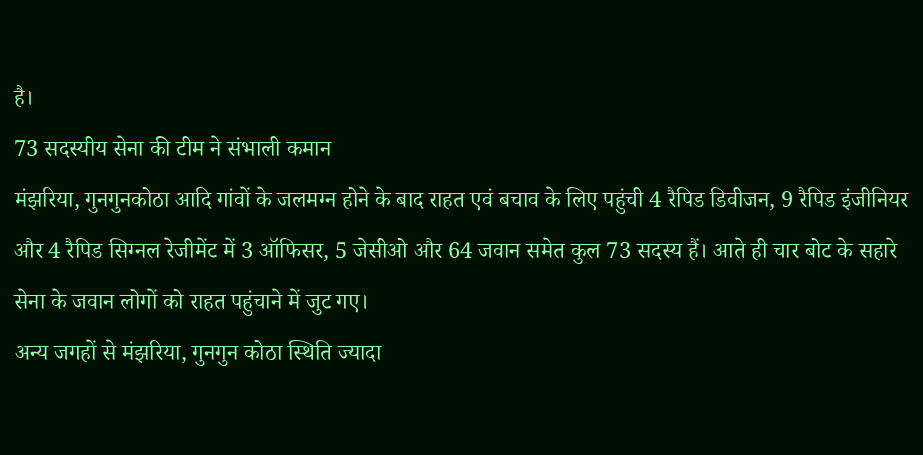है।
73 सदस्यीय सेना की टीम ने संभाली कमान
मंझरिया, गुनगुनकोठा आदि गांवों के जलमग्न होने के बाद राहत एवं बचाव के लिए पहुंची 4 रैपिड डिवीजन, 9 रैपिड इंजीनियर और 4 रैपिड सिग्नल रेजीमेंट में 3 ऑफिसर, 5 जेसीओ और 64 जवान समेत कुल 73 सदस्य हैं। आते ही चार बोट के सहारे सेना के जवान लोगों को राहत पहुंचाने में जुट गए।
अन्य जगहों से मंझरिया, गुनगुन कोठा स्थिति ज्यादा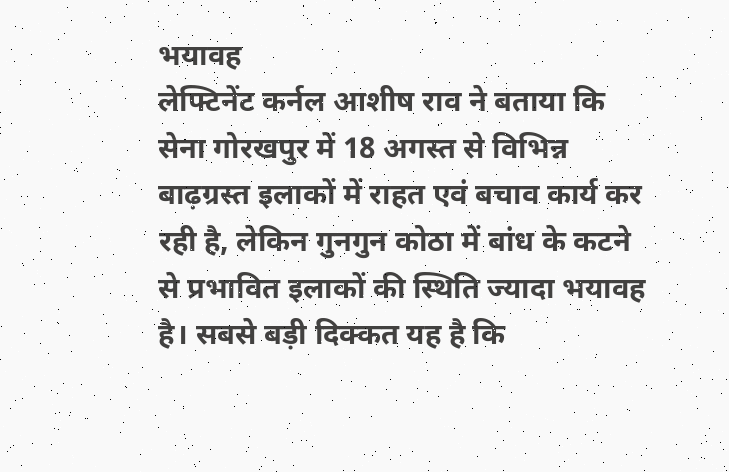भयावह
लेफ्टिनेंट कर्नल आशीष राव ने बताया कि सेना गोरखपुर में 18 अगस्त से विभिन्न बाढ़ग्रस्त इलाकों में राहत एवं बचाव कार्य कर रही है, लेकिन गुनगुन कोठा में बांध के कटने से प्रभावित इलाकों की स्थिति ज्यादा भयावह है। सबसे बड़ी दिक्कत यह है कि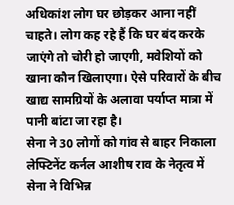अधिकांश लोग घर छोड़कर आना नहीं चाहते। लोग कह रहे हैं कि घर बंद करके जाएंगे तो चोरी हो जाएगी, मवेशियों को खाना कौन खिलाएगा। ऐसे परिवारों के बीच खाद्य सामग्रियों के अलावा पर्याप्त मात्रा में पानी बांटा जा रहा है।
सेना ने 30 लोगों को गांव से बाहर निकाला
लेफ्टिनेंट कर्नल आशीष राव के नेतृत्व में सेना ने विभिन्न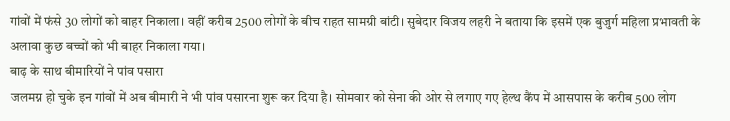गांवों में फंसे 30 लोगों को बाहर निकाला। वहीं करीब 2500 लोगों के बीच राहत सामग्री बांटी। सुबेदार विजय लहरी ने बताया कि इसमें एक बुजुर्ग महिला प्रभावती के अलावा कुछ बच्चों को भी बाहर निकाला गया।
बाढ़ के साथ बीमारियों ने पांव पसारा
जलमग्न हो चुके इन गांवों में अब बीमारी ने भी पांव पसारना शुरू कर दिया है। सोमवार को सेना की ओर से लगाए गए हेल्थ कैंप में आसपास के करीब 500 लोग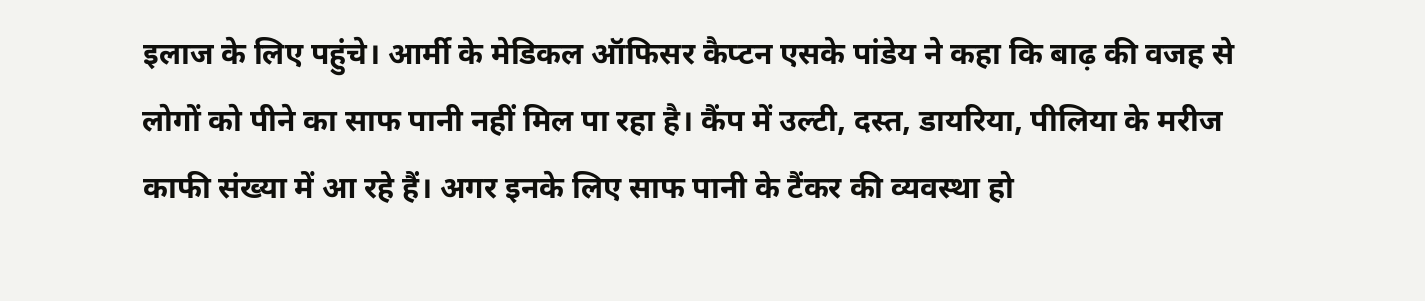इलाज के लिए पहुंचे। आर्मी के मेडिकल ऑफिसर कैप्टन एसके पांडेय ने कहा कि बाढ़ की वजह से लोगों को पीने का साफ पानी नहीं मिल पा रहा है। कैंप में उल्टी, दस्त, डायरिया, पीलिया के मरीज काफी संख्या में आ रहे हैं। अगर इनके लिए साफ पानी के टैंकर की व्यवस्था हो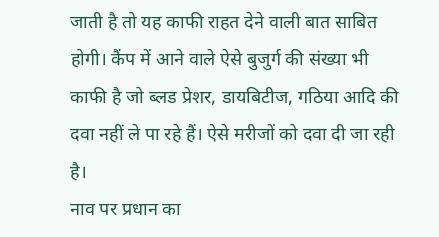जाती है तो यह काफी राहत देने वाली बात साबित होगी। कैंप में आने वाले ऐसे बुजुर्ग की संख्या भी काफी है जो ब्लड प्रेशर, डायबिटीज, गठिया आदि की दवा नहीं ले पा रहे हैं। ऐसे मरीजों को दवा दी जा रही है।
नाव पर प्रधान का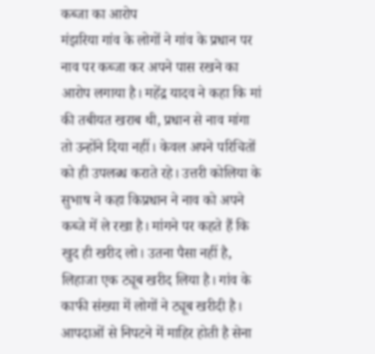कब्जा का आरोप
मंझरिया गांव के लोगों ने गांव के प्रधान पर नाव पर कब्जा कर अपने पास रखने का आरोप लगाया है। महेंद्र यादव ने कहा कि मां की तबीयत खराब थी, प्रधान से नाव मांगा तो उन्होंने दिया नहीं। केवल अपने परिचितों को ही उपलब्ध कराते रहे। उत्तरी कोलिया के सुभाष ने कहा किप्रधान ने नाव को अपने कब्जे में ले रखा है। मांगने पर कहते हैं कि खुद ही खरीद लो। उतना पैसा नहीं है, लिहाजा एक ट्यूब खरीद लिया है। गांव के काफी संख्या में लोगों ने ट्यूब खरीदी है।
आपदाओं से निपटने में माहिर होती है सेना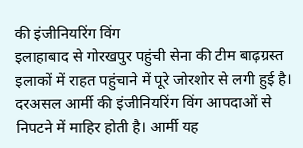की इंजीनियरिंग विंग
इलाहाबाद से गोरखपुर पहुंची सेना की टीम बाढ़ग्रस्त इलाकों में राहत पहुंचाने में पूरे जोरशोर से लगी हुई है। दरअसल आर्मी की इंजीनियरिंग विंग आपदाओं से निपटने में माहिर होती है। आर्मी यह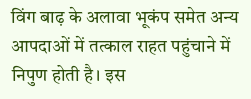विंग बाढ़ के अलावा भूकंप समेत अन्य आपदाओं में तत्काल राहत पहुंचाने में निपुण होती है। इस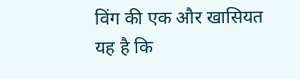विंग की एक और खासियत यह है कि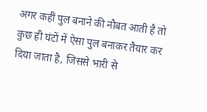अगर कहीं पुल बनाने की नौबत आती है तो कुछ ही घंटों में ऐसा पुल बनाकर तैयार कर दिया जाता है, जिससे भारी से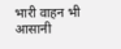भारी वाहन भी आसानी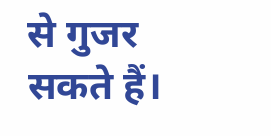से गुजर सकते हैं।